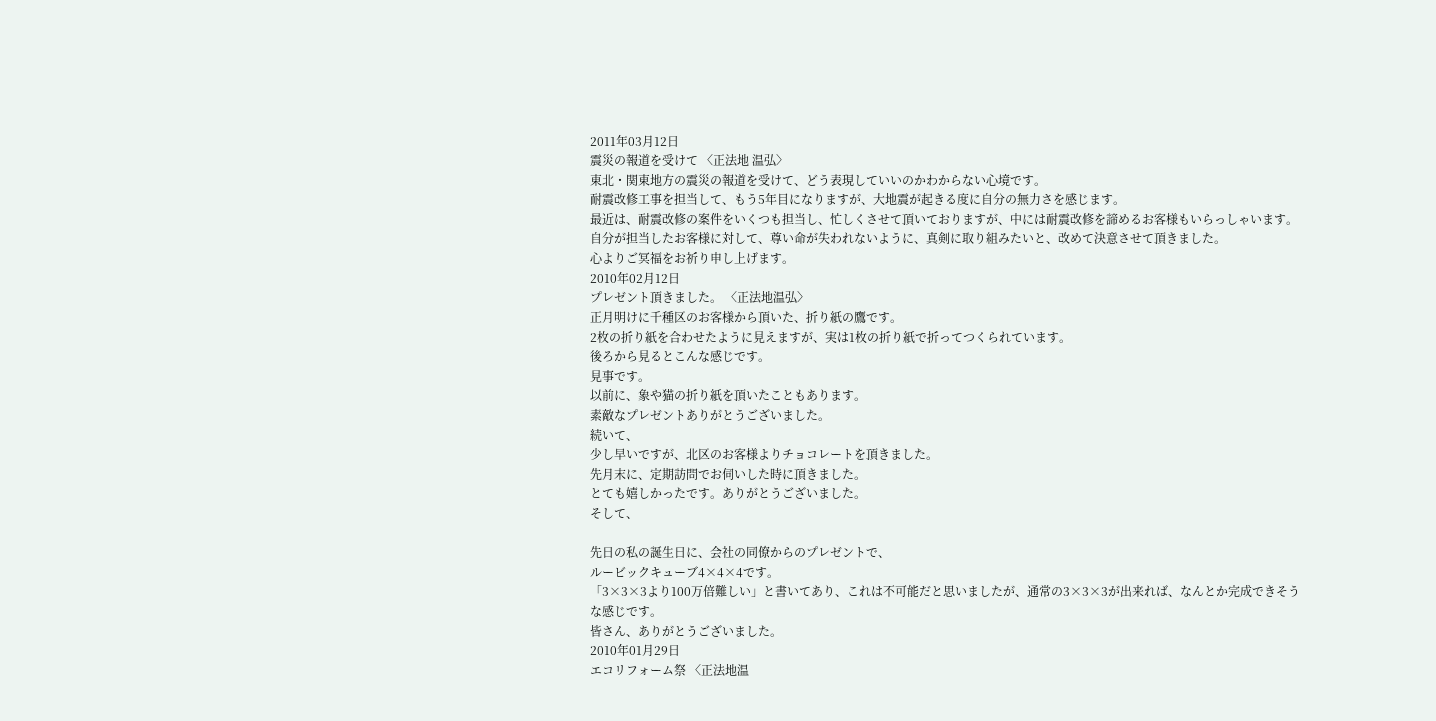2011年03月12日
震災の報道を受けて 〈正法地 温弘〉
東北・関東地方の震災の報道を受けて、どう表現していいのかわからない心境です。
耐震改修工事を担当して、もう5年目になりますが、大地震が起きる度に自分の無力さを感じます。
最近は、耐震改修の案件をいくつも担当し、忙しくさせて頂いておりますが、中には耐震改修を諦めるお客様もいらっしゃいます。
自分が担当したお客様に対して、尊い命が失われないように、真剣に取り組みたいと、改めて決意させて頂きました。
心よりご冥福をお祈り申し上げます。
2010年02月12日
プレゼント頂きました。 〈正法地温弘〉
正月明けに千種区のお客様から頂いた、折り紙の鷹です。
2枚の折り紙を合わせたように見えますが、実は1枚の折り紙で折ってつくられています。
後ろから見るとこんな感じです。
見事です。
以前に、象や猫の折り紙を頂いたこともあります。
素敵なプレゼントありがとうございました。
続いて、
少し早いですが、北区のお客様よりチョコレートを頂きました。
先月末に、定期訪問でお伺いした時に頂きました。
とても嬉しかったです。ありがとうございました。
そして、

先日の私の誕生日に、会社の同僚からのプレゼントで、
ルービックキューブ4×4×4です。
「3×3×3より100万倍難しい」と書いてあり、これは不可能だと思いましたが、通常の3×3×3が出来れば、なんとか完成できそうな感じです。
皆さん、ありがとうございました。
2010年01月29日
エコリフォーム祭 〈正法地温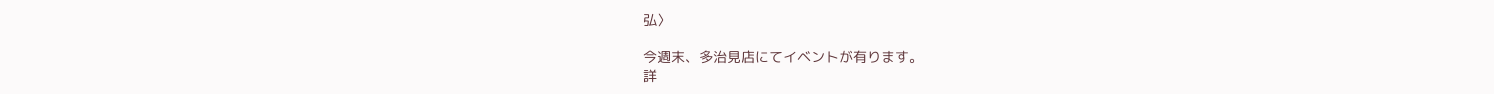弘〉

今週末、多治見店にてイベントが有ります。
詳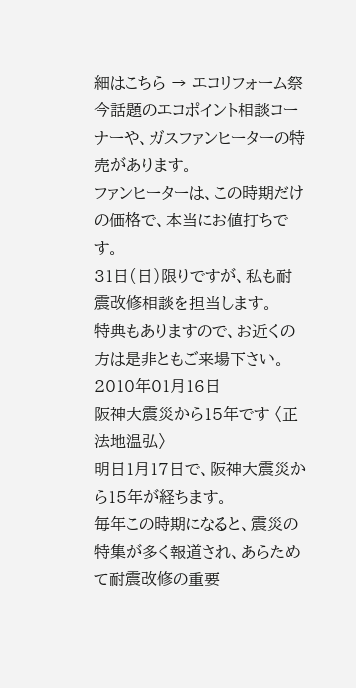細はこちら → エコリフォーム祭
今話題のエコポイント相談コーナーや、ガスファンヒーターの特売があります。
ファンヒーターは、この時期だけの価格で、本当にお値打ちです。
31日(日)限りですが、私も耐震改修相談を担当します。
特典もありますので、お近くの方は是非ともご来場下さい。
2010年01月16日
阪神大震災から15年です 〈正法地温弘〉
明日1月17日で、阪神大震災から15年が経ちます。
毎年この時期になると、震災の特集が多く報道され、あらためて耐震改修の重要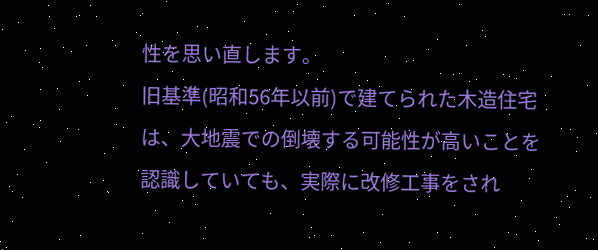性を思い直します。
旧基準(昭和56年以前)で建てられた木造住宅は、大地震での倒壊する可能性が高いことを認識していても、実際に改修工事をされ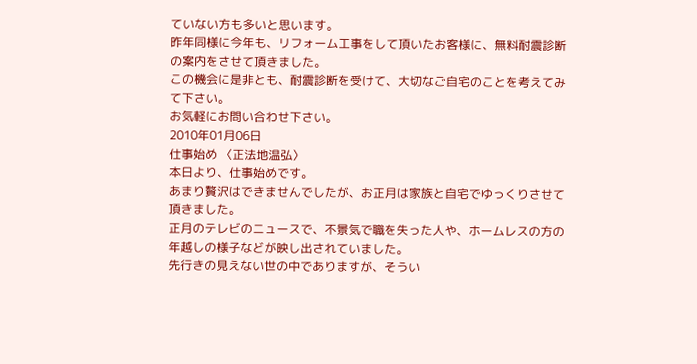ていない方も多いと思います。
昨年同様に今年も、リフォーム工事をして頂いたお客様に、無料耐震診断の案内をさせて頂きました。
この機会に是非とも、耐震診断を受けて、大切なご自宅のことを考えてみて下さい。
お気軽にお問い合わせ下さい。
2010年01月06日
仕事始め 〈正法地温弘〉
本日より、仕事始めです。
あまり贅沢はできませんでしたが、お正月は家族と自宅でゆっくりさせて頂きました。
正月のテレビのニュースで、不景気で職を失った人や、ホームレスの方の年越しの様子などが映し出されていました。
先行きの見えない世の中でありますが、そうい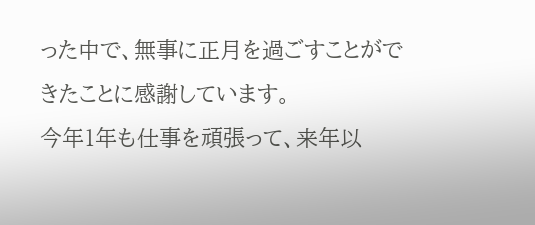った中で、無事に正月を過ごすことができたことに感謝しています。
今年1年も仕事を頑張って、来年以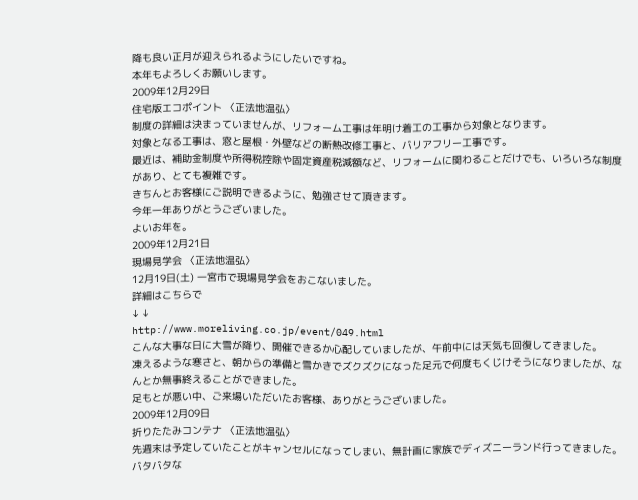降も良い正月が迎えられるようにしたいですね。
本年もよろしくお願いします。
2009年12月29日
住宅版エコポイント 〈正法地温弘〉
制度の詳細は決まっていませんが、リフォーム工事は年明け着工の工事から対象となります。
対象となる工事は、窓と屋根・外壁などの断熱改修工事と、バリアフリー工事です。
最近は、補助金制度や所得税控除や固定資産税減額など、リフォームに関わることだけでも、いろいろな制度があり、とても複雑です。
きちんとお客様にご説明できるように、勉強させて頂きます。
今年一年ありがとうございました。
よいお年を。
2009年12月21日
現場見学会 〈正法地温弘〉
12月19日(土) 一宮市で現場見学会をおこないました。
詳細はこちらで
↓ ↓
http://www.moreliving.co.jp/event/049.html
こんな大事な日に大雪が降り、開催できるか心配していましたが、午前中には天気も回復してきました。
凍えるような寒さと、朝からの準備と雪かきでズクズクになった足元で何度もくじけそうになりましたが、なんとか無事終えることができました。
足もとが悪い中、ご来場いただいたお客様、ありがとうございました。
2009年12月09日
折りたたみコンテナ 〈正法地温弘〉
先週末は予定していたことがキャンセルになってしまい、無計画に家族でディズニーランド行ってきました。
バタバタな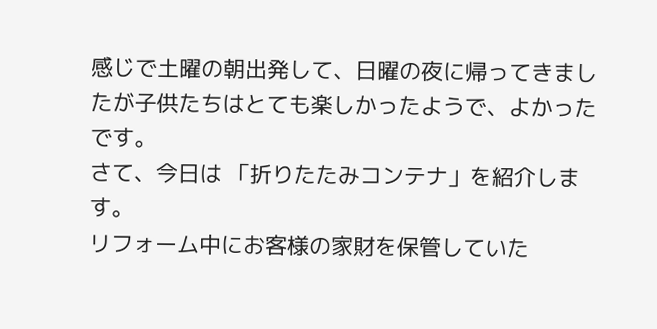感じで土曜の朝出発して、日曜の夜に帰ってきましたが子供たちはとても楽しかったようで、よかったです。
さて、今日は 「折りたたみコンテナ」を紹介します。
リフォーム中にお客様の家財を保管していた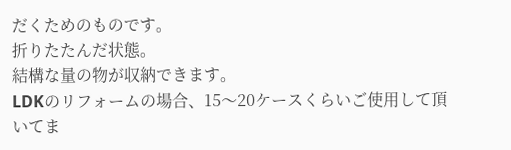だくためのものです。
折りたたんだ状態。
結構な量の物が収納できます。
LDKのリフォームの場合、15〜20ケースくらいご使用して頂いてま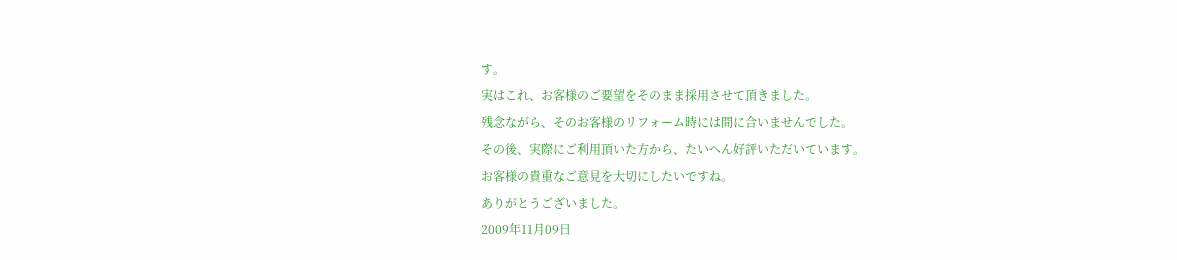す。
実はこれ、お客様のご要望をそのまま採用させて頂きました。
残念ながら、そのお客様のリフォーム時には間に合いませんでした。
その後、実際にご利用頂いた方から、たいへん好評いただいています。
お客様の貴重なご意見を大切にしたいですね。
ありがとうございました。
2009年11月09日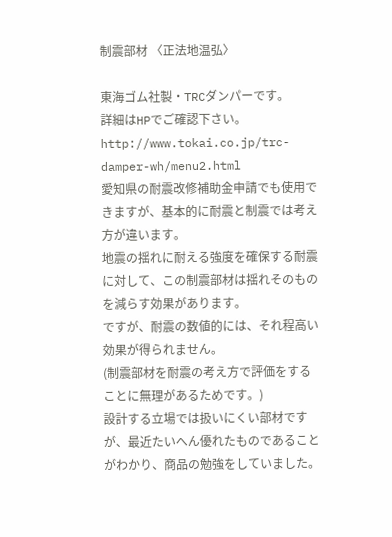制震部材 〈正法地温弘〉

東海ゴム社製・TRCダンパーです。
詳細はHPでご確認下さい。
http://www.tokai.co.jp/trc-damper-wh/menu2.html
愛知県の耐震改修補助金申請でも使用できますが、基本的に耐震と制震では考え方が違います。
地震の揺れに耐える強度を確保する耐震に対して、この制震部材は揺れそのものを減らす効果があります。
ですが、耐震の数値的には、それ程高い効果が得られません。
(制震部材を耐震の考え方で評価をすることに無理があるためです。)
設計する立場では扱いにくい部材ですが、最近たいへん優れたものであることがわかり、商品の勉強をしていました。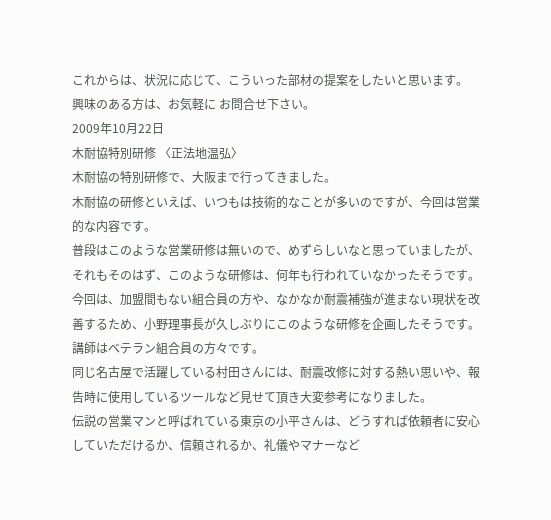これからは、状況に応じて、こういった部材の提案をしたいと思います。
興味のある方は、お気軽に お問合せ下さい。
2009年10月22日
木耐協特別研修 〈正法地温弘〉
木耐協の特別研修で、大阪まで行ってきました。
木耐協の研修といえば、いつもは技術的なことが多いのですが、今回は営業的な内容です。
普段はこのような営業研修は無いので、めずらしいなと思っていましたが、それもそのはず、このような研修は、何年も行われていなかったそうです。
今回は、加盟間もない組合員の方や、なかなか耐震補強が進まない現状を改善するため、小野理事長が久しぶりにこのような研修を企画したそうです。
講師はベテラン組合員の方々です。
同じ名古屋で活躍している村田さんには、耐震改修に対する熱い思いや、報告時に使用しているツールなど見せて頂き大変参考になりました。
伝説の営業マンと呼ばれている東京の小平さんは、どうすれば依頼者に安心していただけるか、信頼されるか、礼儀やマナーなど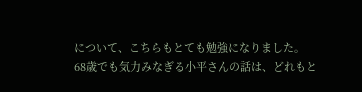について、こちらもとても勉強になりました。
68歳でも気力みなぎる小平さんの話は、どれもと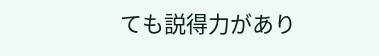ても説得力があり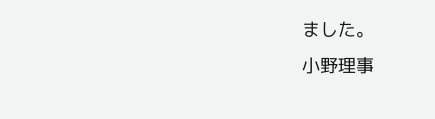ました。
小野理事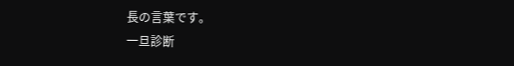長の言葉です。
一旦診断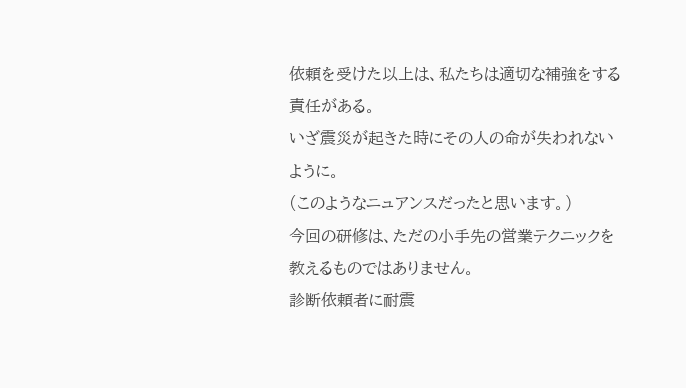依頼を受けた以上は、私たちは適切な補強をする責任がある。
いざ震災が起きた時にその人の命が失われないように。
(このようなニュアンスだったと思います。)
今回の研修は、ただの小手先の営業テクニックを教えるものではありません。
診断依頼者に耐震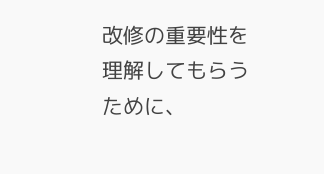改修の重要性を理解してもらうために、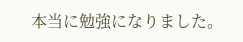本当に勉強になりました。